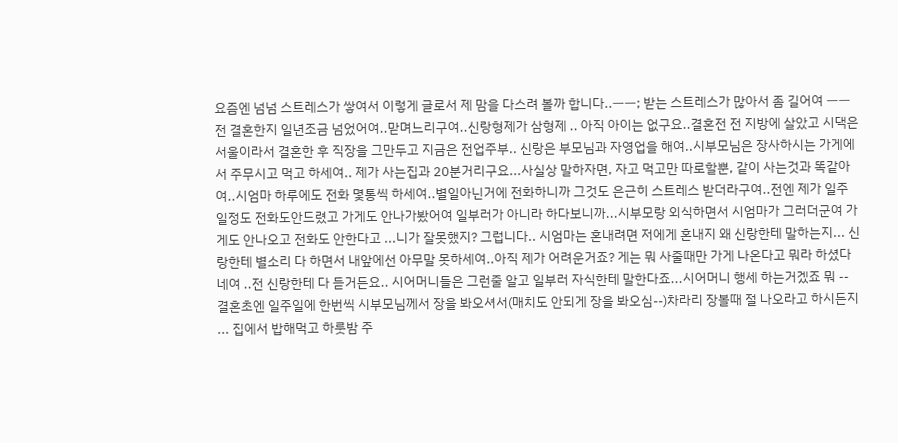요즘엔 넘넘 스트레스가 쌓여서 이렇게 글로서 제 맘을 다스려 볼까 합니다..ㅡㅡ; 받는 스트레스가 많아서 좀 길어여 ㅡㅡ 전 결혼한지 일년조금 넘었어여..맏며느리구여..신랑형제가 삼형제 .. 아직 아이는 없구요..결혼전 전 지방에 살았고 시댁은 서울이라서 결혼한 후 직장을 그만두고 지금은 전업주부.. 신랑은 부모님과 자영업을 해여..시부모님은 장사하시는 가게에서 주무시고 먹고 하세여.. 제가 사는집과 20분거리구요...사실상 말하자면, 자고 먹고만 따로할뿐, 같이 사는것과 똑같아여..시엄마 하루에도 전화 몇통씩 하세여..별일아닌거에 전화하니까 그것도 은근히 스트레스 받더라구여..전엔 제가 일주일정도 전화도안드렸고 가게도 안나가봤어여 일부러가 아니라 하다보니까...시부모랑 외식하면서 시엄마가 그러더군여 가게도 안나오고 전화도 안한다고 ...니가 잘못했지? 그럽니다.. 시엄마는 혼내려면 저에게 혼내지 왜 신랑한테 말하는지... 신랑한테 별소리 다 하면서 내앞에선 아무말 못하세여..아직 제가 어려운거죠? 게는 뭐 사줄때만 가게 나온다고 뭐라 하셨다네여 ..전 신랑한테 다 듣거든요.. 시어머니들은 그런줄 알고 일부러 자식한테 말한다죠...시어머니 행세 하는거겠죠 뭐 -- 결혼초엔 일주일에 한번씩 시부모님께서 장을 봐오셔서(매치도 안되게 장을 봐오심--)차라리 장볼때 절 나오라고 하시든지 ... 집에서 밥해먹고 하룻밤 주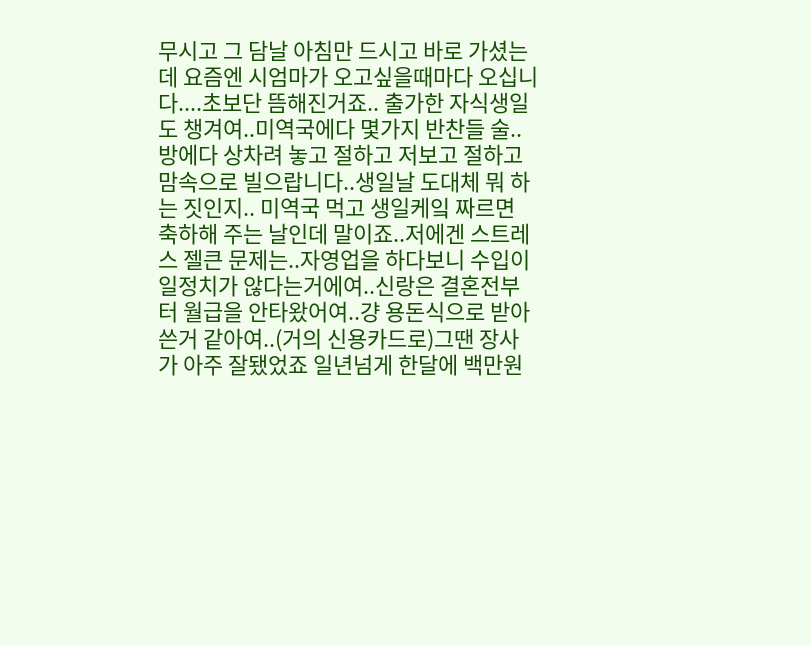무시고 그 담날 아침만 드시고 바로 가셨는데 요즘엔 시엄마가 오고싶을때마다 오십니다....초보단 뜸해진거죠.. 출가한 자식생일도 챙겨여..미역국에다 몇가지 반찬들 술..방에다 상차려 놓고 절하고 저보고 절하고 맘속으로 빌으랍니다..생일날 도대체 뭐 하는 짓인지.. 미역국 먹고 생일케잌 짜르면 축하해 주는 날인데 말이죠..저에겐 스트레스 젤큰 문제는..자영업을 하다보니 수입이 일정치가 않다는거에여..신랑은 결혼전부터 월급을 안타왔어여..걍 용돈식으로 받아쓴거 같아여..(거의 신용카드로)그땐 장사가 아주 잘됐었죠 일년넘게 한달에 백만원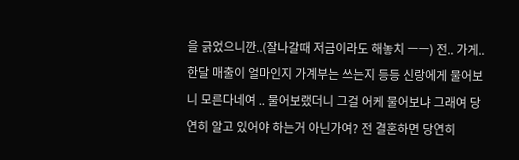을 긁었으니깐..(잘나갈때 저금이라도 해놓치 ㅡㅡ) 전.. 가게..한달 매출이 얼마인지 가계부는 쓰는지 등등 신랑에게 물어보니 모른다네여 .. 물어보랬더니 그걸 어케 물어보냐 그래여 당연히 알고 있어야 하는거 아닌가여? 전 결혼하면 당연히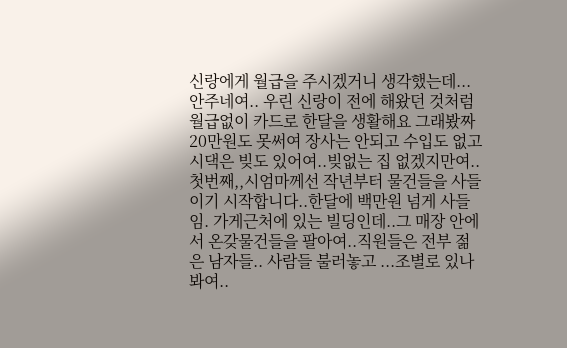신랑에게 월급을 주시겠거니 생각했는데...안주네여.. 우린 신랑이 전에 해왔던 것처럼 월급없이 카드로 한달을 생활해요 그래봤짜 20만원도 못써여 장사는 안되고 수입도 없고 시댁은 빚도 있어여..빚없는 집 없겠지만여.. 첫번째,,시엄마께선 작년부터 물건들을 사들이기 시작합니다..한달에 백만원 넘게 사들임. 가게근처에 있는 빌딩인데..그 매장 안에서 온갖물건들을 팔아여..직원들은 전부 젊은 남자들.. 사람들 불러놓고 ...조별로 있나봐여..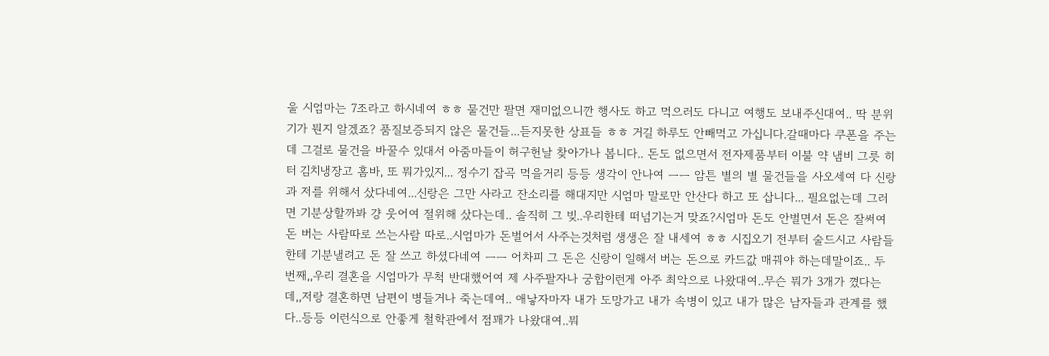울 시엄마는 7조라고 하시네여 ㅎㅎ 물건만 팔면 재미없으니깐 행사도 하고 먹으러도 다니고 여행도 보내주신대여.. 딱 분위기가 뭔지 알겠죠? 품질보증되지 않은 물건들...듣지못한 상표들 ㅎㅎ 거길 하루도 안빼먹고 가십니다.갈때마다 쿠폰을 주는데 그걸로 물건을 바꿀수 있대서 아줌마들이 허구헌날 찾아가나 봅니다.. 돈도 없으면서 전자제품부터 이불 약 냄비 그릇 히터 김치냉장고 홈바, 또 뭐가있지... 정수기 잡곡 먹을거리 등등 생각이 안나여 ㅡㅡ 암튼 별의 별 물건들을 사오세여 다 신랑과 저를 위해서 샀다네여...신랑은 그만 사라고 잔소리를 해대지만 시엄마 말로만 안산다 하고 또 삽니다... 필요없는데 그러면 기분상할까봐 걍 웃어여 절위해 샀다는데.. 솔직히 그 빚..우리한테 떠넘기는거 맞죠?시엄마 돈도 안벌면서 돈은 잘써여 돈 버는 사람따로 쓰는사람 따로..시엄마가 돈벌어서 사주는것처럼 생생은 잘 내세여 ㅎㅎ 시집오기 전부터 술드시고 사람들한테 기분낼려고 돈 잘 쓰고 하셨다네여 ㅡㅡ 어차피 그 돈은 신랑이 일해서 버는 돈으로 카드값 매꿔야 하는데말이죠.. 두번째,,우리 결혼을 시엄마가 무척 반대했어여 제 사주팔자나 궁합이런게 아주 최악으로 나왔대여..무슨 뭐가 3개가 꼈다는데,,저랑 결혼하면 남편이 병들거나 죽는데여.. 애낳자마자 내가 도망가고 내가 속병이 있고 내가 많은 남자들과 관계를 했다..등등 이런식으로 안좋게 철학관에서 점꽤가 나왔대여..뭐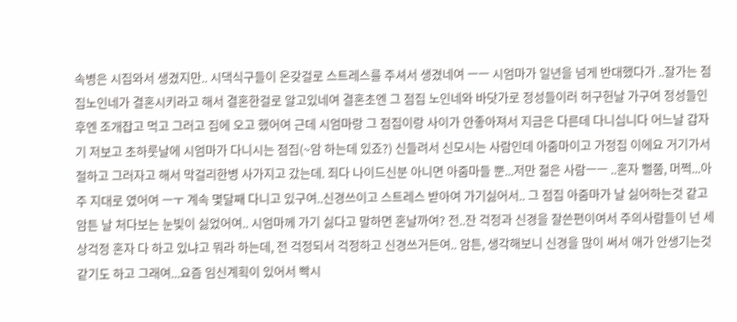속병은 시집와서 생겼지만.. 시댁식구들이 온갖걸로 스트레스를 주셔서 생겼네여 ㅡㅡ 시엄마가 일년을 넘게 반대했다가 ..잘가는 점집노인네가 결혼시키라고 해서 결혼한걸로 알고있네여 결혼초엔 그 점집 노인네와 바닷가로 정성들이러 허구헌날 가구여 정성들인후엔 조개잡고 먹고 그러고 집에 오고 했어여 근데 시엄마랑 그 점집이랑 사이가 안좋아져서 지금은 다른데 다니십니다 어느날 갑자기 저보고 초하룻날에 시엄마가 다니시는 점집(~암 하는데 있죠?) 신들려서 신모시는 사람인데 아줌마이고 가정집 이에요 거기가서 절하고 그러자고 해서 막걸리한병 사가지고 갔는데. 죄다 나이드신분 아니면 아줌마들 뿐...저만 젊은 사람ㅡㅡ ..혼자 뻘쭘, 머쩍...아주 지대로 였어여 ㅡㅜ 계속 몇달째 다니고 있구여..신경쓰이고 스트레스 받아여 가기싫어서.. 그 점집 아줌마가 날 싫어하는것 같고 암튼 날 처다보는 눈빛이 싫었어여.. 시엄마께 가기 싫다고 말하면 혼날까여? 전..잔 걱정과 신경을 잘쓴편이여서 주의사람들이 넌 세상걱정 혼자 다 하고 있냐고 뭐라 하는데, 전 걱정되서 걱정하고 신경쓰거든여.. 암튼, 생각해보니 신경을 많이 써서 애가 안생기는것 같기도 하고 그래여...요즘 임신계획이 있어서 빡시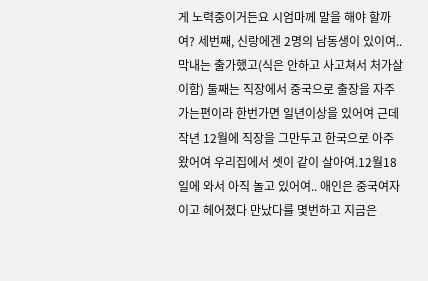게 노력중이거든요 시엄마께 말을 해야 할까여? 세번째, 신랑에겐 2명의 남동생이 있이여..막내는 출가했고(식은 안하고 사고쳐서 처가살이함) 둘째는 직장에서 중국으로 출장을 자주 가는편이라 한번가면 일년이상을 있어여 근데 작년 12월에 직장을 그만두고 한국으로 아주 왔어여 우리집에서 셋이 같이 살아여.12월18일에 와서 아직 놀고 있어여.. 애인은 중국여자이고 헤어졌다 만났다를 몇번하고 지금은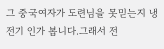그 중국여자가 도련님을 못믿는지 냉전기 인가 봅니다.그래서 전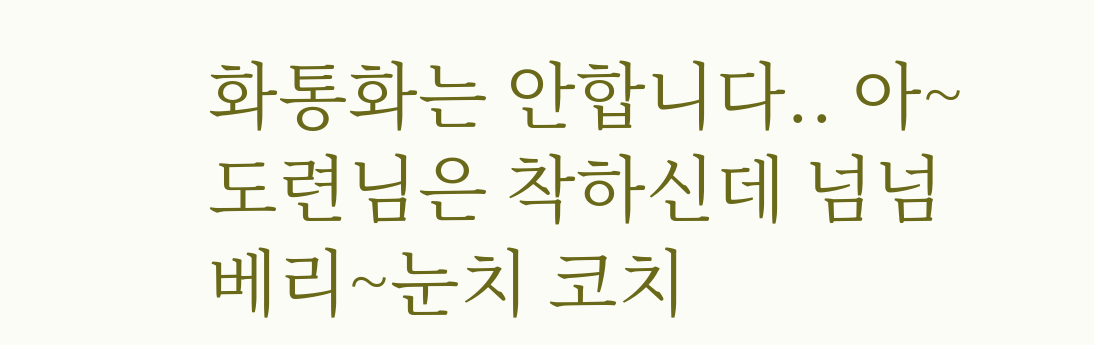화통화는 안합니다.. 아~도련님은 착하신데 넘넘 베리~눈치 코치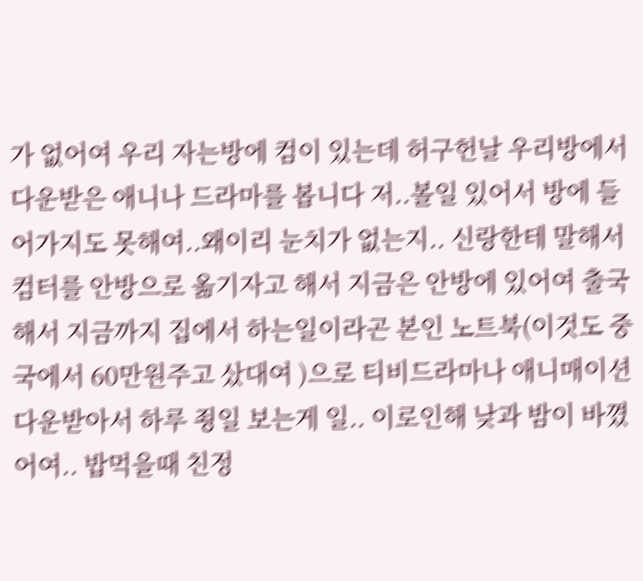가 없어여 우리 자는방에 컴이 있는데 허구헌날 우리방에서 다운받은 애니나 드라마를 봅니다 저..볼일 있어서 방에 들어가지도 못해여..왜이리 눈치가 없는지.. 신랑한테 말해서 컴터를 안방으로 옮기자고 해서 지금은 안방에 있어여 출국해서 지금까지 집에서 하는일이라곤 본인 노트북(이것도 중국에서 60만원주고 샀대여 )으로 티비드라마나 애니매이션 다운받아서 하루 죙일 보는게 일.. 이로인해 낮과 밤이 바꼈어여.. 밥먹을때 친정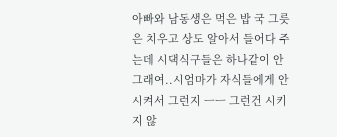아빠와 남동생은 먹은 밥 국 그릇은 치우고 상도 알아서 들어다 주는데 시댁식구들은 하나같이 안그래여..시엄마가 자식들에게 안시켜서 그런지 ㅡㅡ 그런건 시키지 않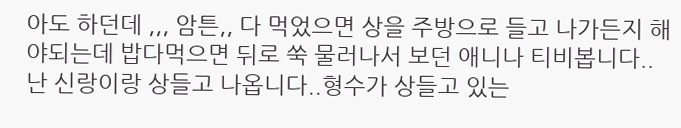아도 하던데 ,,, 암튼,, 다 먹었으면 상을 주방으로 들고 나가든지 해야되는데 밥다먹으면 뒤로 쑥 물러나서 보던 애니나 티비봅니다.. 난 신랑이랑 상들고 나옵니다..형수가 상들고 있는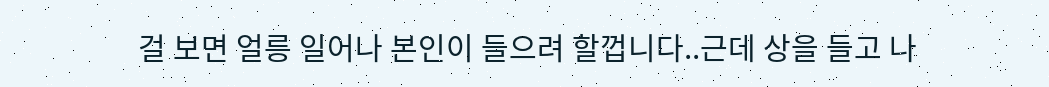걸 보면 얼릉 일어나 본인이 들으려 할껍니다..근데 상을 들고 나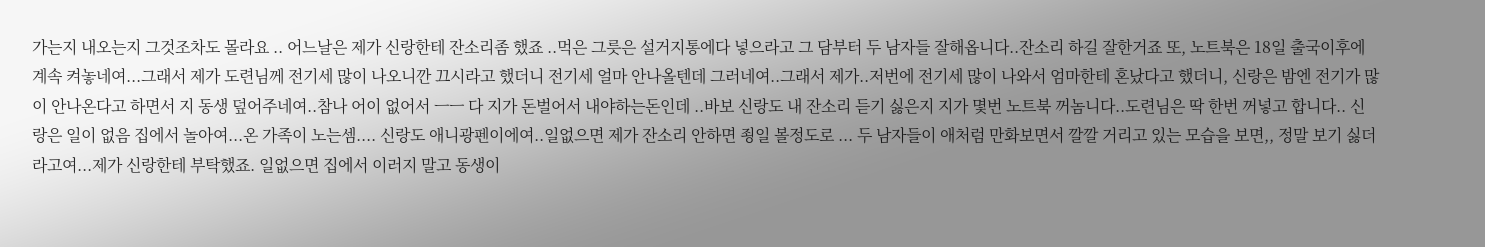가는지 내오는지 그것조차도 몰라요 .. 어느날은 제가 신랑한테 잔소리좀 했죠 ..먹은 그릇은 설거지통에다 넣으라고 그 담부터 두 남자들 잘해옵니다..잔소리 하길 잘한거죠 또, 노트북은 18일 출국이후에 계속 켜놓네여...그래서 제가 도련님께 전기세 많이 나오니깐 끄시라고 했더니 전기세 얼마 안나올텐데 그러네여..그래서 제가..저번에 전기세 많이 나와서 엄마한테 혼났다고 했더니, 신랑은 밤엔 전기가 많이 안나온다고 하면서 지 동생 덮어주네여..참나 어이 없어서 ㅡㅡ 다 지가 돈벌어서 내야하는돈인데 ..바보 신랑도 내 잔소리 듣기 싫은지 지가 몇번 노트북 꺼놈니다..도련님은 딱 한번 꺼넣고 합니다.. 신랑은 일이 없음 집에서 놀아여...온 가족이 노는셈.... 신랑도 애니광펜이에여..일없으면 제가 잔소리 안하면 죙일 볼정도로 ... 두 남자들이 애처럼 만화보면서 깔깔 거리고 있는 모습을 보면,, 정말 보기 싫더라고여...제가 신랑한테 부탁했죠. 일없으면 집에서 이러지 말고 동생이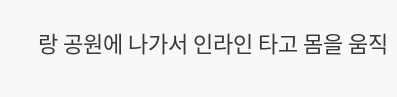랑 공원에 나가서 인라인 타고 몸을 움직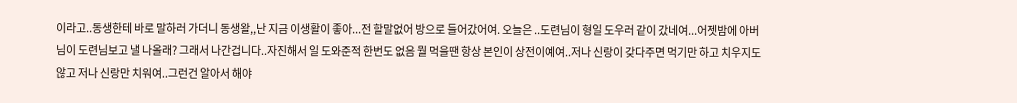이라고..동생한테 바로 말하러 가더니 동생왈,,난 지금 이생활이 좋아...전 할말없어 방으로 들어갔어여. 오늘은 ..도련님이 형일 도우러 같이 갔네여...어젯밤에 아버님이 도련님보고 낼 나올래? 그래서 나간겁니다..자진해서 일 도와준적 한번도 없음 뭘 먹을땐 항상 본인이 상전이예여..저나 신랑이 갖다주면 먹기만 하고 치우지도 않고 저나 신랑만 치워여..그런건 알아서 해야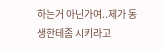하는거 아닌가여..제가 동생한테좀 시키라고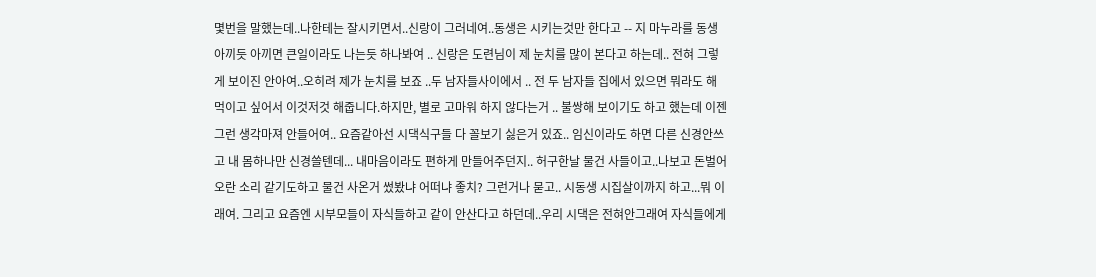몇번을 말했는데..나한테는 잘시키면서..신랑이 그러네여..동생은 시키는것만 한다고 -- 지 마누라를 동생 아끼듯 아끼면 큰일이라도 나는듯 하나봐여 .. 신랑은 도련님이 제 눈치를 많이 본다고 하는데.. 전혀 그렇게 보이진 안아여..오히려 제가 눈치를 보죠 ..두 남자들사이에서 .. 전 두 남자들 집에서 있으면 뭐라도 해 먹이고 싶어서 이것저것 해줍니다.하지만, 별로 고마워 하지 않다는거 .. 불쌍해 보이기도 하고 했는데 이젠 그런 생각마져 안들어여.. 요즘같아선 시댁식구들 다 꼴보기 싫은거 있죠.. 임신이라도 하면 다른 신경안쓰고 내 몸하나만 신경쓸텐데... 내마음이라도 편하게 만들어주던지.. 허구한날 물건 사들이고..나보고 돈벌어오란 소리 같기도하고 물건 사온거 썼봤냐 어떠냐 좋치? 그런거나 묻고.. 시동생 시집살이까지 하고...뭐 이래여. 그리고 요즘엔 시부모들이 자식들하고 같이 안산다고 하던데..우리 시댁은 전혀안그래여 자식들에게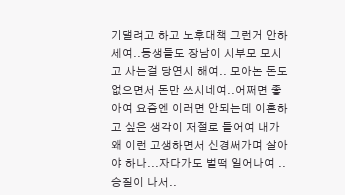기댈려고 하고 노후대책 그런거 안하세여..동생들도 장남이 시부모 모시고 사는걸 당연시 해여.. 모아논 돈도 없으면서 돈만 쓰시네여..어쩌면 좋아여 요즘엔 이러면 안되는데 이혼하고 싶은 생각이 저절로 들어여 내가 왜 이런 고생하면서 신경써가며 살아야 하나...자다가도 벌떡 일어나여 ..승질이 나서..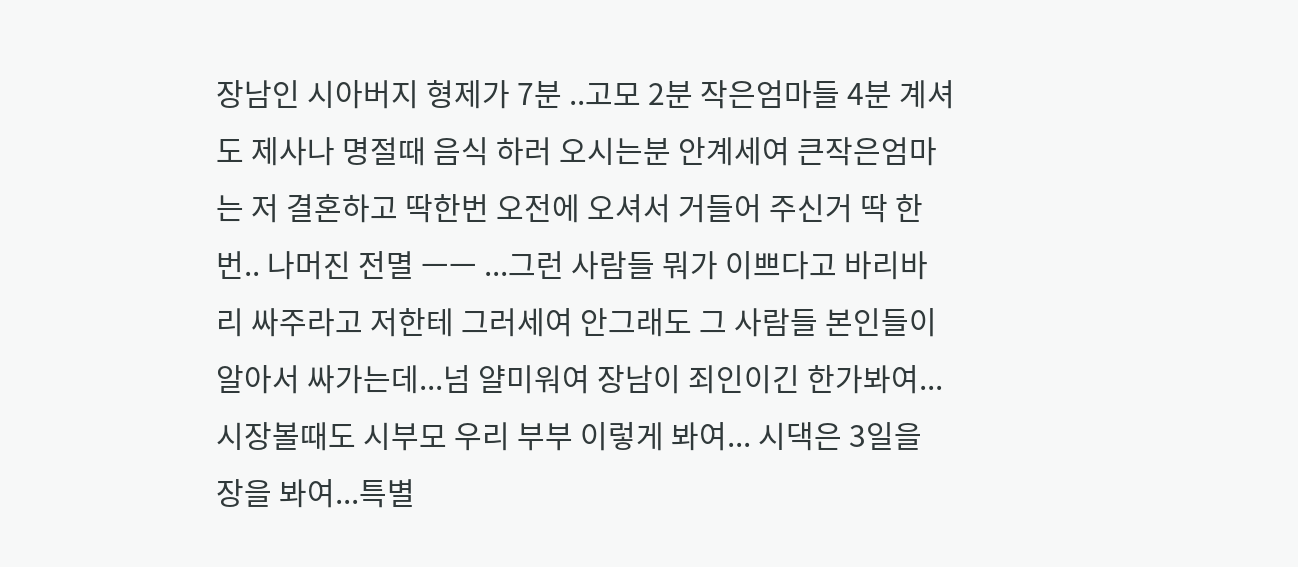장남인 시아버지 형제가 7분 ..고모 2분 작은엄마들 4분 계셔도 제사나 명절때 음식 하러 오시는분 안계세여 큰작은엄마는 저 결혼하고 딱한번 오전에 오셔서 거들어 주신거 딱 한번.. 나머진 전멸 ㅡㅡ ...그런 사람들 뭐가 이쁘다고 바리바리 싸주라고 저한테 그러세여 안그래도 그 사람들 본인들이 알아서 싸가는데...넘 얄미워여 장남이 죄인이긴 한가봐여...시장볼때도 시부모 우리 부부 이렇게 봐여... 시댁은 3일을 장을 봐여...특별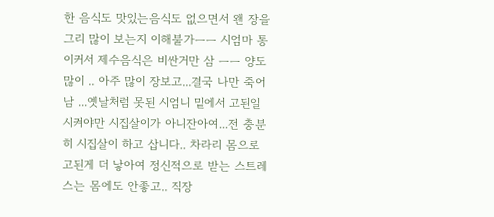한 음식도 맛있는음식도 없으면서 왠 장을 그리 많이 보는지 이해불가ㅡㅡ 시엄마 통이커서 제수음식은 비싼거만 삼 ㅡㅡ 양도 많이 .. 아주 많이 장보고...결국 나만 죽어남 ...옛날처럼 못된 시엄니 밑에서 고된일 시켜야만 시집살이가 아니잔아여...전 충분히 시집살이 하고 삽니다.. 차라리 몸으로 고된게 더 낳아여 정신적으로 받는 스트레스는 몸에도 안좋고.. 직장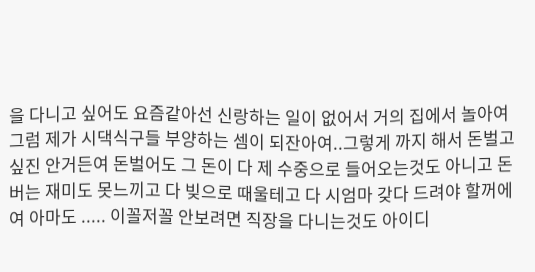을 다니고 싶어도 요즘같아선 신랑하는 일이 없어서 거의 집에서 놀아여 그럼 제가 시댁식구들 부양하는 셈이 되잔아여..그렇게 까지 해서 돈벌고 싶진 안거든여 돈벌어도 그 돈이 다 제 수중으로 들어오는것도 아니고 돈 버는 재미도 못느끼고 다 빚으로 때울테고 다 시엄마 갖다 드려야 할꺼에여 아마도 ..... 이꼴저꼴 안보려면 직장을 다니는것도 아이디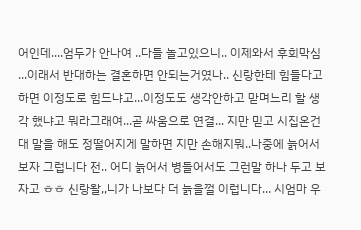어인데....엄두가 안나여 ..다들 놀고있으니.. 이제와서 후회막심 ...이래서 반대하는 결혼하면 안되는거였나.. 신랑한테 힘들다고 하면 이정도로 힘드냐고...이정도도 생각안하고 맏며느리 할 생각 했냐고 뭐라그래여...곧 싸움으로 연결... 지만 믿고 시집온건대 말을 해도 정떨어지게 말하면 지만 손해지뭐..나중에 늙어서 보자 그럽니다 전.. 어디 늙어서 병들어서도 그런말 하나 두고 보자고 ㅎㅎ 신랑왈,,니가 나보다 더 늙을껄 이럽니다... 시엄마 우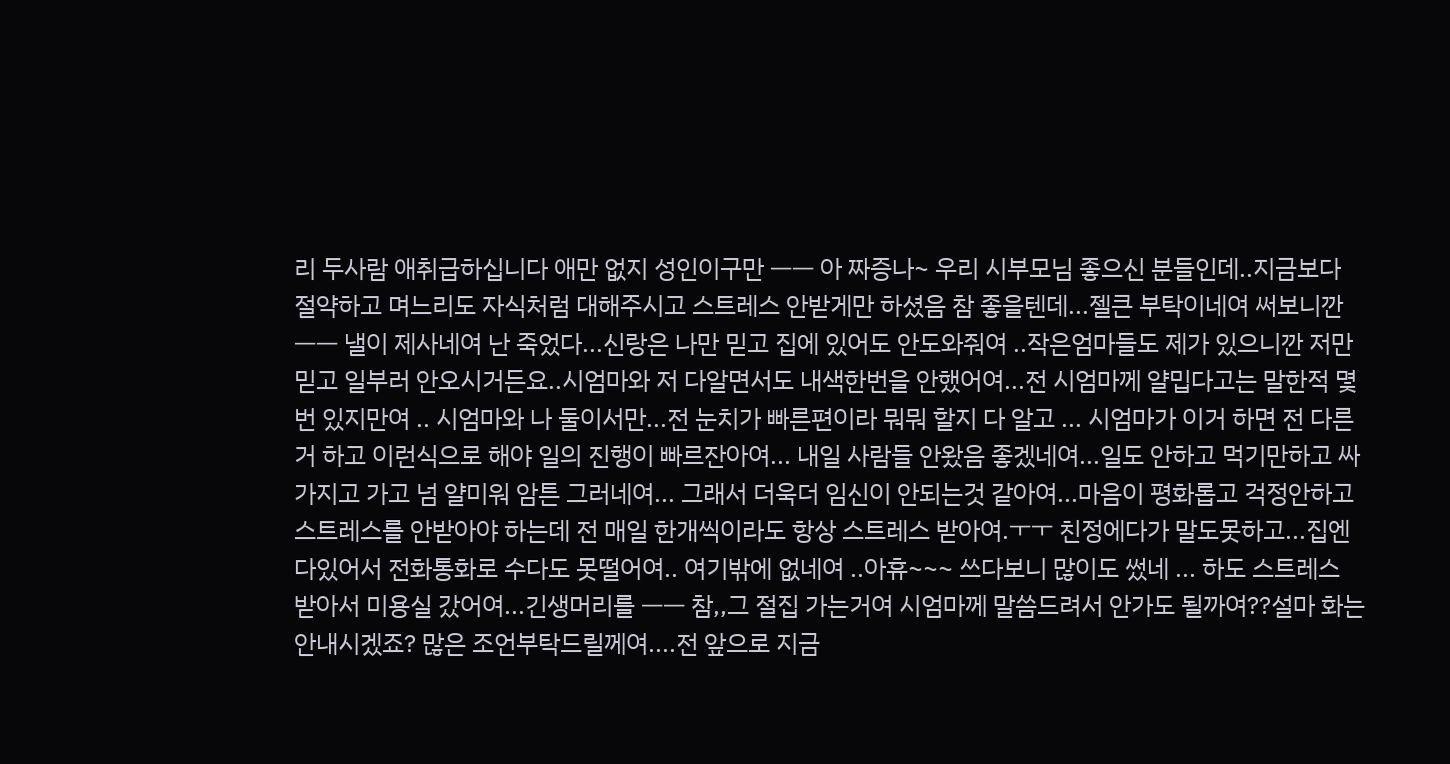리 두사람 애취급하십니다 애만 없지 성인이구만 ㅡㅡ 아 짜증나~ 우리 시부모님 좋으신 분들인데..지금보다 절약하고 며느리도 자식처럼 대해주시고 스트레스 안받게만 하셨음 참 좋을텐데...젤큰 부탁이네여 써보니깐 ㅡㅡ 낼이 제사네여 난 죽었다...신랑은 나만 믿고 집에 있어도 안도와줘여 ..작은엄마들도 제가 있으니깐 저만 믿고 일부러 안오시거든요..시엄마와 저 다알면서도 내색한번을 안했어여...전 시엄마께 얄밉다고는 말한적 몇번 있지만여 .. 시엄마와 나 둘이서만...전 눈치가 빠른편이라 뭐뭐 할지 다 알고 ... 시엄마가 이거 하면 전 다른거 하고 이런식으로 해야 일의 진행이 빠르잔아여... 내일 사람들 안왔음 좋겠네여...일도 안하고 먹기만하고 싸가지고 가고 넘 얄미워 암튼 그러네여... 그래서 더욱더 임신이 안되는것 같아여...마음이 평화롭고 걱정안하고 스트레스를 안받아야 하는데 전 매일 한개씩이라도 항상 스트레스 받아여.ㅜㅜ 친정에다가 말도못하고...집엔 다있어서 전화통화로 수다도 못떨어여.. 여기밖에 없네여 ..아휴~~~ 쓰다보니 많이도 썼네 ... 하도 스트레스 받아서 미용실 갔어여...긴생머리를 ㅡㅡ 참,,그 절집 가는거여 시엄마께 말씀드려서 안가도 될까여??설마 화는 안내시겠죠? 많은 조언부탁드릴께여....전 앞으로 지금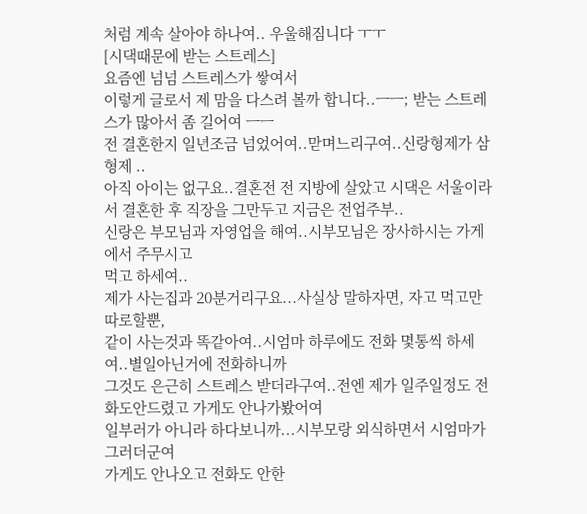처럼 계속 살아야 하나여.. 우울해짐니다 ㅜㅜ
[시댁때문에 받는 스트레스]
요즘엔 넘넘 스트레스가 쌓여서
이렇게 글로서 제 맘을 다스려 볼까 합니다..ㅡㅡ; 받는 스트레스가 많아서 좀 길어여 ㅡㅡ
전 결혼한지 일년조금 넘었어여..맏며느리구여..신랑형제가 삼형제 ..
아직 아이는 없구요..결혼전 전 지방에 살았고 시댁은 서울이라서 결혼한 후 직장을 그만두고 지금은 전업주부..
신랑은 부모님과 자영업을 해여..시부모님은 장사하시는 가게에서 주무시고
먹고 하세여..
제가 사는집과 20분거리구요...사실상 말하자면, 자고 먹고만 따로할뿐,
같이 사는것과 똑같아여..시엄마 하루에도 전화 몇통씩 하세여..별일아닌거에 전화하니까
그것도 은근히 스트레스 받더라구여..전엔 제가 일주일정도 전화도안드렸고 가게도 안나가봤어여
일부러가 아니라 하다보니까...시부모랑 외식하면서 시엄마가 그러더군여
가게도 안나오고 전화도 안한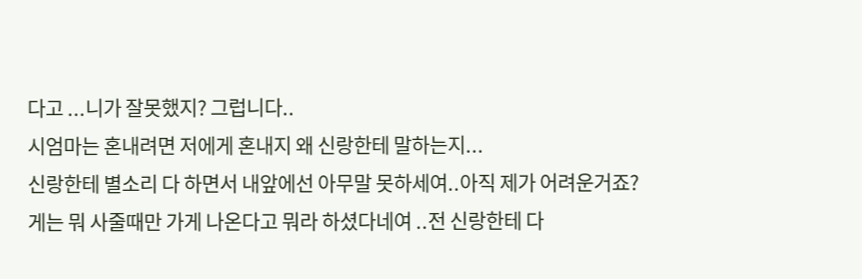다고 ...니가 잘못했지? 그럽니다..
시엄마는 혼내려면 저에게 혼내지 왜 신랑한테 말하는지...
신랑한테 별소리 다 하면서 내앞에선 아무말 못하세여..아직 제가 어려운거죠?
게는 뭐 사줄때만 가게 나온다고 뭐라 하셨다네여 ..전 신랑한테 다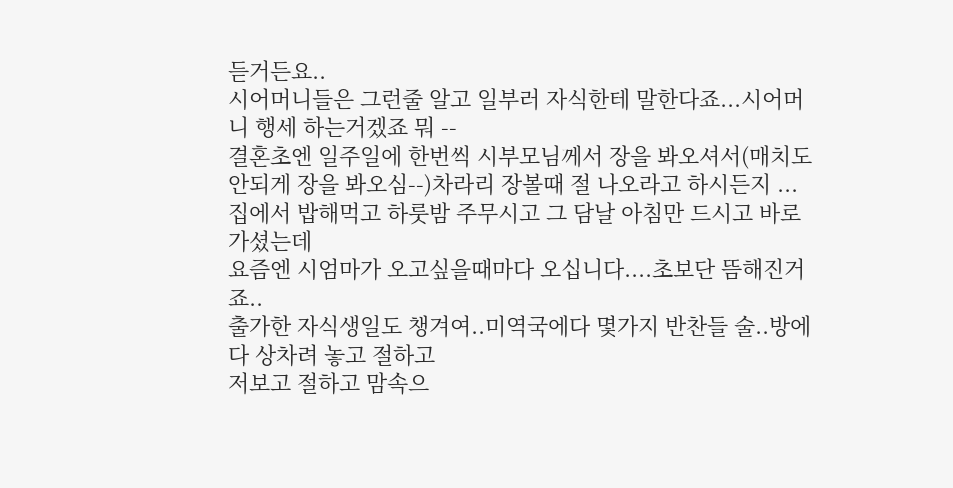듣거든요..
시어머니들은 그런줄 알고 일부러 자식한테 말한다죠...시어머니 행세 하는거겠죠 뭐 --
결혼초엔 일주일에 한번씩 시부모님께서 장을 봐오셔서(매치도 안되게 장을 봐오심--)차라리 장볼때 절 나오라고 하시든지 ...
집에서 밥해먹고 하룻밤 주무시고 그 담날 아침만 드시고 바로 가셨는데
요즘엔 시엄마가 오고싶을때마다 오십니다....초보단 뜸해진거죠..
출가한 자식생일도 챙겨여..미역국에다 몇가지 반찬들 술..방에다 상차려 놓고 절하고
저보고 절하고 맘속으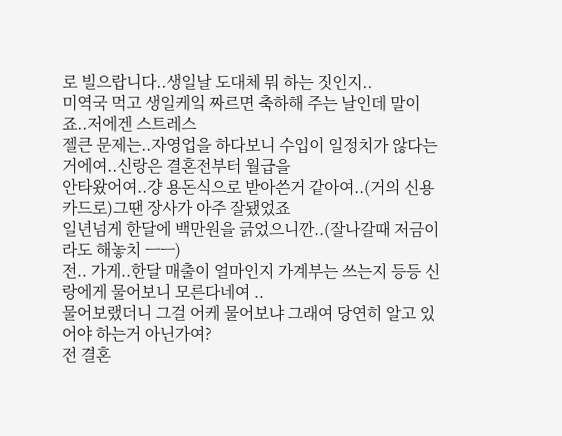로 빌으랍니다..생일날 도대체 뭐 하는 짓인지..
미역국 먹고 생일케잌 짜르면 축하해 주는 날인데 말이죠..저에겐 스트레스
젤큰 문제는..자영업을 하다보니 수입이 일정치가 않다는거에여..신랑은 결혼전부터 월급을
안타왔어여..걍 용돈식으로 받아쓴거 같아여..(거의 신용카드로)그땐 장사가 아주 잘됐었죠
일년넘게 한달에 백만원을 긁었으니깐..(잘나갈때 저금이라도 해놓치 ㅡㅡ)
전.. 가게..한달 매출이 얼마인지 가계부는 쓰는지 등등 신랑에게 물어보니 모른다네여 ..
물어보랬더니 그걸 어케 물어보냐 그래여 당연히 알고 있어야 하는거 아닌가여?
전 결혼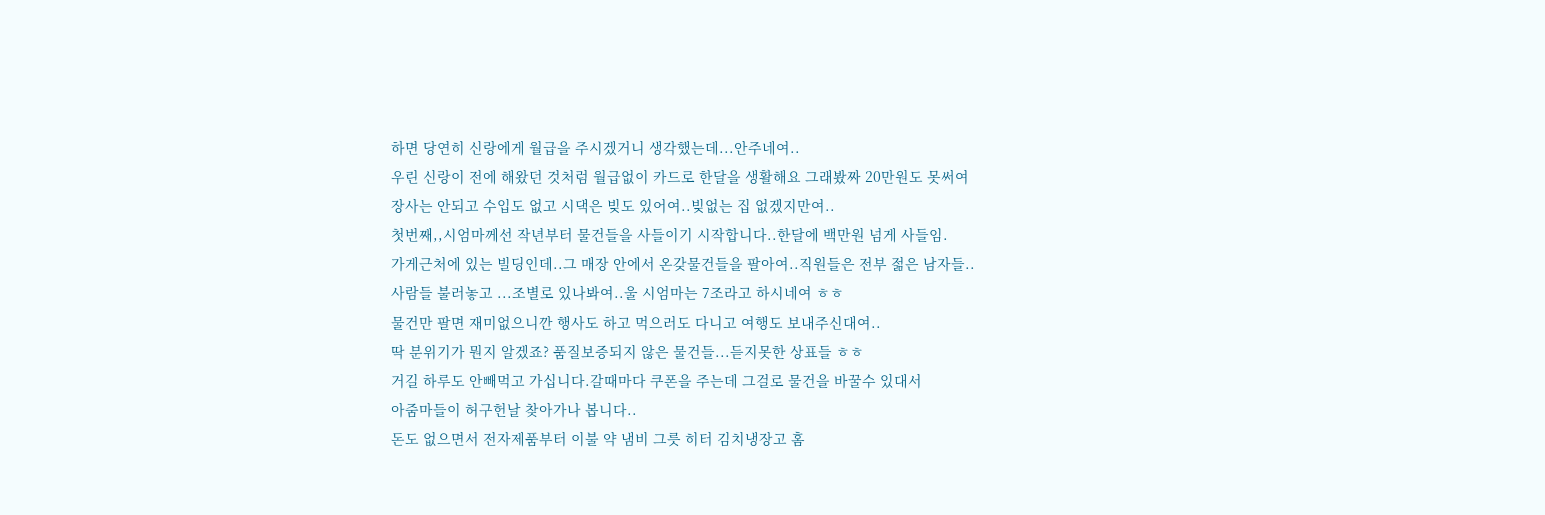하면 당연히 신랑에게 월급을 주시겠거니 생각했는데...안주네여..
우린 신랑이 전에 해왔던 것처럼 월급없이 카드로 한달을 생활해요 그래봤짜 20만원도 못써여
장사는 안되고 수입도 없고 시댁은 빚도 있어여..빚없는 집 없겠지만여..
첫번째,,시엄마께선 작년부터 물건들을 사들이기 시작합니다..한달에 백만원 넘게 사들임.
가게근처에 있는 빌딩인데..그 매장 안에서 온갖물건들을 팔아여..직원들은 전부 젊은 남자들..
사람들 불러놓고 ...조별로 있나봐여..울 시엄마는 7조라고 하시네여 ㅎㅎ
물건만 팔면 재미없으니깐 행사도 하고 먹으러도 다니고 여행도 보내주신대여..
딱 분위기가 뭔지 알겠죠? 품질보증되지 않은 물건들...듣지못한 상표들 ㅎㅎ
거길 하루도 안빼먹고 가십니다.갈때마다 쿠폰을 주는데 그걸로 물건을 바꿀수 있대서
아줌마들이 허구헌날 찾아가나 봅니다..
돈도 없으면서 전자제품부터 이불 약 냄비 그릇 히터 김치냉장고 홈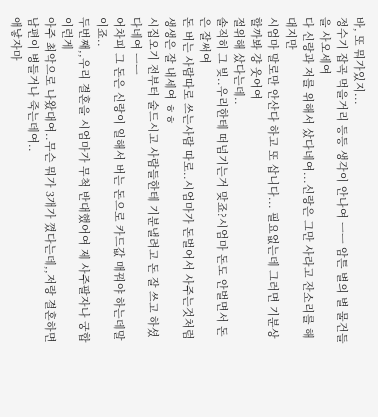바, 또 뭐가있지...
정수기 잡곡 먹을거리 등등 생각이 안나여 ㅡㅡ 암튼 별의 별 물건들을 사오세여
다 신랑과 저를 위해서 샀다네여...신랑은 그만 사라고 잔소리를 해대지만
시엄마 말로만 안산다 하고 또 삽니다... 필요없는데 그러면 기분상할까봐 걍 웃어여
절위해 샀다는데..
솔직히 그 빚..우리한테 떠넘기는거 맞죠?시엄마 돈도 안벌면서 돈은 잘써여
돈 버는 사람따로 쓰는사람 따로..시엄마가 돈벌어서 사주는것처럼 생생은 잘 내세여 ㅎㅎ
시집오기 전부터 술드시고 사람들한테 기분낼려고 돈 잘 쓰고 하셨다네여 ㅡㅡ
어차피 그 돈은 신랑이 일해서 버는 돈으로 카드값 매꿔야 하는데말이죠..
두번째,,우리 결혼을 시엄마가 무척 반대했어여 제 사주팔자나 궁합이런게
아주 최악으로 나왔대여..무슨 뭐가 3개가 꼈다는데,,저랑 결혼하면 남편이 병들거나 죽는데여..
애낳자마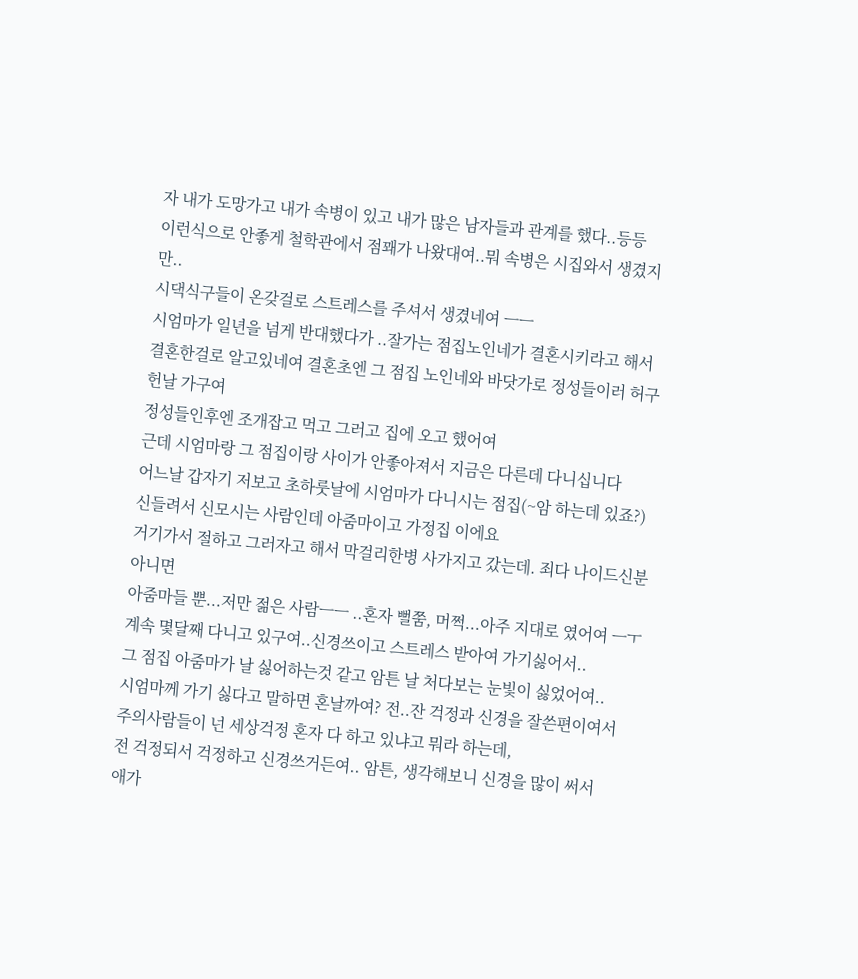자 내가 도망가고 내가 속병이 있고 내가 많은 남자들과 관계를 했다..등등
이런식으로 안좋게 철학관에서 점꽤가 나왔대여..뭐 속병은 시집와서 생겼지만..
시댁식구들이 온갖걸로 스트레스를 주셔서 생겼네여 ㅡㅡ
시엄마가 일년을 넘게 반대했다가 ..잘가는 점집노인네가 결혼시키라고 해서 결혼한걸로 알고있네여 결혼초엔 그 점집 노인네와 바닷가로 정성들이러 허구헌날 가구여
정성들인후엔 조개잡고 먹고 그러고 집에 오고 했어여
근데 시엄마랑 그 점집이랑 사이가 안좋아져서 지금은 다른데 다니십니다
어느날 갑자기 저보고 초하룻날에 시엄마가 다니시는 점집(~암 하는데 있죠?)
신들려서 신모시는 사람인데 아줌마이고 가정집 이에요
거기가서 절하고 그러자고 해서 막걸리한병 사가지고 갔는데. 죄다 나이드신분 아니면
아줌마들 뿐...저만 젊은 사람ㅡㅡ ..혼자 뻘쭘, 머쩍...아주 지대로 였어여 ㅡㅜ
계속 몇달째 다니고 있구여..신경쓰이고 스트레스 받아여 가기싫어서..
그 점집 아줌마가 날 싫어하는것 같고 암튼 날 처다보는 눈빛이 싫었어여..
시엄마께 가기 싫다고 말하면 혼날까여? 전..잔 걱정과 신경을 잘쓴편이여서
주의사람들이 넌 세상걱정 혼자 다 하고 있냐고 뭐라 하는데,
전 걱정되서 걱정하고 신경쓰거든여.. 암튼, 생각해보니 신경을 많이 써서
애가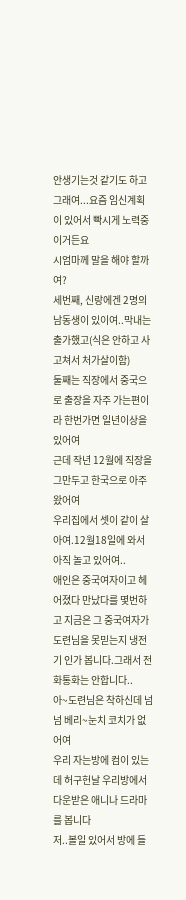안생기는것 같기도 하고 그래여...요즘 임신계획이 있어서 빡시게 노력중이거든요
시엄마께 말을 해야 할까여?
세번째, 신랑에겐 2명의 남동생이 있이여..막내는 출가했고(식은 안하고 사고쳐서 처가살이함)
둘째는 직장에서 중국으로 출장을 자주 가는편이라 한번가면 일년이상을 있어여
근데 작년 12월에 직장을 그만두고 한국으로 아주 왔어여
우리집에서 셋이 같이 살아여.12월18일에 와서 아직 놀고 있어여..
애인은 중국여자이고 헤어졌다 만났다를 몇번하고 지금은 그 중국여자가
도련님을 못믿는지 냉전기 인가 봅니다.그래서 전화통화는 안합니다..
아~도련님은 착하신데 넘넘 베리~눈치 코치가 없어여
우리 자는방에 컴이 있는데 허구헌날 우리방에서 다운받은 애니나 드라마를 봅니다
저..볼일 있어서 방에 들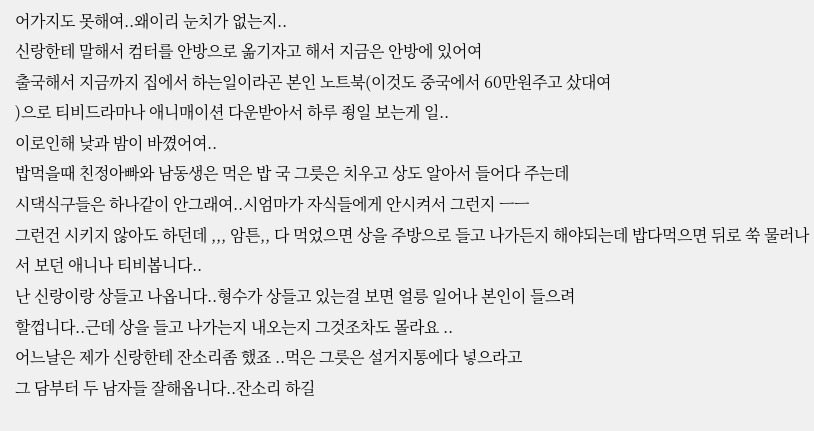어가지도 못해여..왜이리 눈치가 없는지..
신랑한테 말해서 컴터를 안방으로 옮기자고 해서 지금은 안방에 있어여
출국해서 지금까지 집에서 하는일이라곤 본인 노트북(이것도 중국에서 60만원주고 샀대여
)으로 티비드라마나 애니매이션 다운받아서 하루 죙일 보는게 일..
이로인해 낮과 밤이 바꼈어여..
밥먹을때 친정아빠와 남동생은 먹은 밥 국 그릇은 치우고 상도 알아서 들어다 주는데
시댁식구들은 하나같이 안그래여..시엄마가 자식들에게 안시켜서 그런지 ㅡㅡ
그런건 시키지 않아도 하던데 ,,, 암튼,, 다 먹었으면 상을 주방으로 들고 나가든지 해야되는데 밥다먹으면 뒤로 쑥 물러나서 보던 애니나 티비봅니다..
난 신랑이랑 상들고 나옵니다..형수가 상들고 있는걸 보면 얼릉 일어나 본인이 들으려
할껍니다..근데 상을 들고 나가는지 내오는지 그것조차도 몰라요 ..
어느날은 제가 신랑한테 잔소리좀 했죠 ..먹은 그릇은 설거지통에다 넣으라고
그 담부터 두 남자들 잘해옵니다..잔소리 하길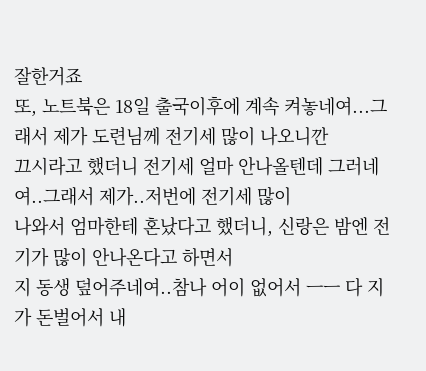잘한거죠
또, 노트북은 18일 출국이후에 계속 켜놓네여...그래서 제가 도련님께 전기세 많이 나오니깐
끄시라고 했더니 전기세 얼마 안나올텐데 그러네여..그래서 제가..저번에 전기세 많이
나와서 엄마한테 혼났다고 했더니, 신랑은 밤엔 전기가 많이 안나온다고 하면서
지 동생 덮어주네여..참나 어이 없어서 ㅡㅡ 다 지가 돈벌어서 내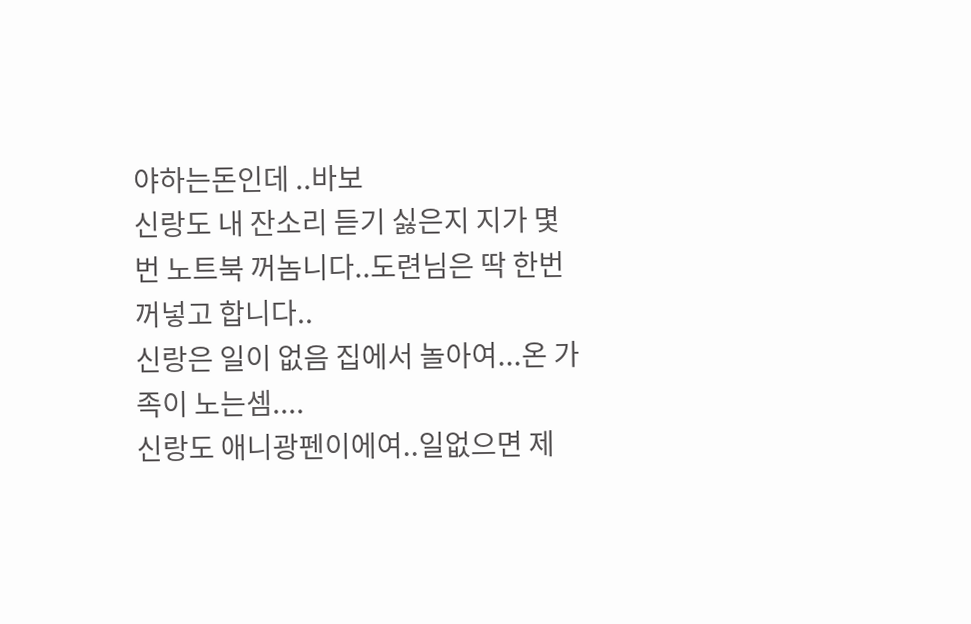야하는돈인데 ..바보
신랑도 내 잔소리 듣기 싫은지 지가 몇번 노트북 꺼놈니다..도련님은 딱 한번 꺼넣고 합니다..
신랑은 일이 없음 집에서 놀아여...온 가족이 노는셈....
신랑도 애니광펜이에여..일없으면 제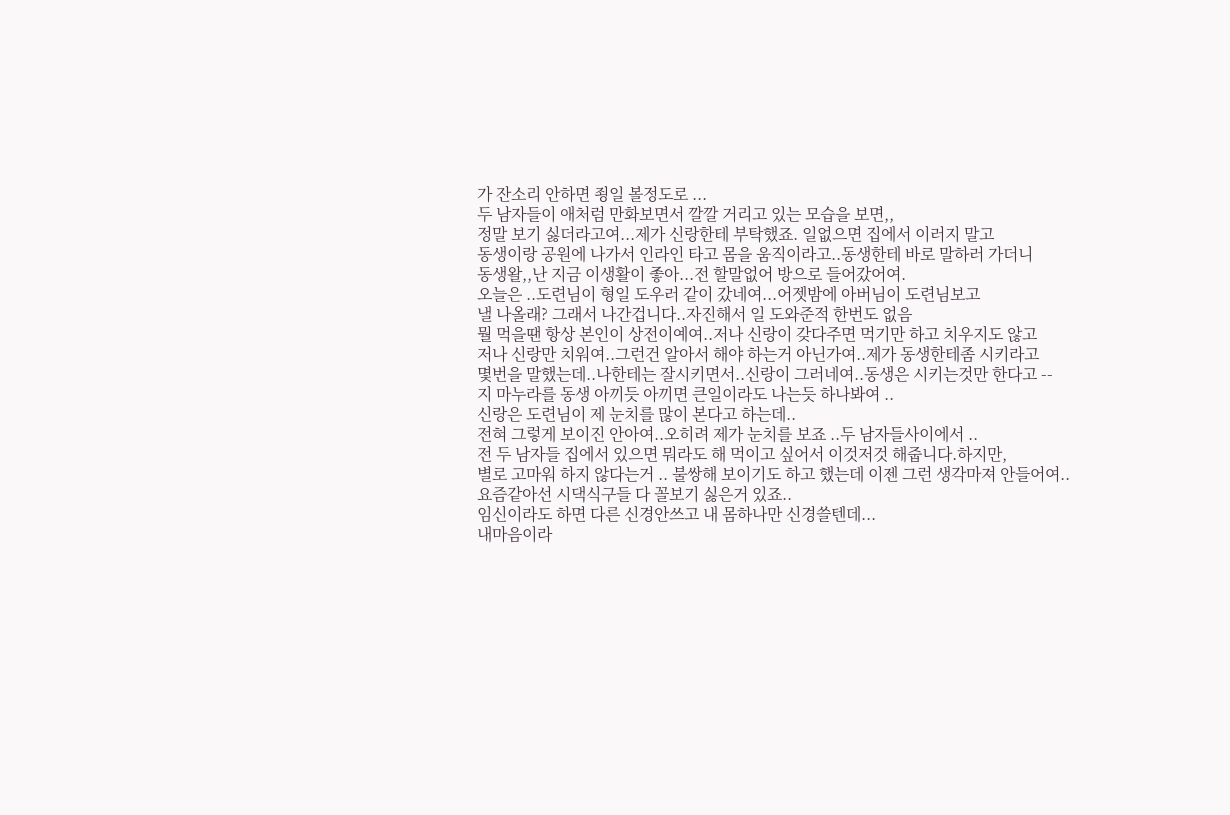가 잔소리 안하면 죙일 볼정도로 ...
두 남자들이 애처럼 만화보면서 깔깔 거리고 있는 모습을 보면,,
정말 보기 싫더라고여...제가 신랑한테 부탁했죠. 일없으면 집에서 이러지 말고
동생이랑 공원에 나가서 인라인 타고 몸을 움직이라고..동생한테 바로 말하러 가더니
동생왈,,난 지금 이생활이 좋아...전 할말없어 방으로 들어갔어여.
오늘은 ..도련님이 형일 도우러 같이 갔네여...어젯밤에 아버님이 도련님보고
낼 나올래? 그래서 나간겁니다..자진해서 일 도와준적 한번도 없음
뭘 먹을땐 항상 본인이 상전이예여..저나 신랑이 갖다주면 먹기만 하고 치우지도 않고
저나 신랑만 치워여..그런건 알아서 해야 하는거 아닌가여..제가 동생한테좀 시키라고
몇번을 말했는데..나한테는 잘시키면서..신랑이 그러네여..동생은 시키는것만 한다고 --
지 마누라를 동생 아끼듯 아끼면 큰일이라도 나는듯 하나봐여 ..
신랑은 도련님이 제 눈치를 많이 본다고 하는데..
전혀 그렇게 보이진 안아여..오히려 제가 눈치를 보죠 ..두 남자들사이에서 ..
전 두 남자들 집에서 있으면 뭐라도 해 먹이고 싶어서 이것저것 해줍니다.하지만,
별로 고마워 하지 않다는거 .. 불쌍해 보이기도 하고 했는데 이젠 그런 생각마져 안들어여..
요즘같아선 시댁식구들 다 꼴보기 싫은거 있죠..
임신이라도 하면 다른 신경안쓰고 내 몸하나만 신경쓸텐데...
내마음이라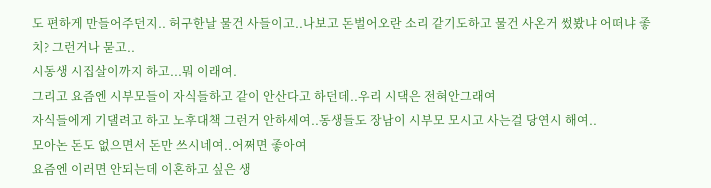도 편하게 만들어주던지.. 허구한날 물건 사들이고..나보고 돈벌어오란 소리 같기도하고 물건 사온거 썼봤냐 어떠냐 좋치? 그런거나 묻고..
시동생 시집살이까지 하고...뭐 이래여.
그리고 요즘엔 시부모들이 자식들하고 같이 안산다고 하던데..우리 시댁은 전혀안그래여
자식들에게 기댈려고 하고 노후대책 그런거 안하세여..동생들도 장남이 시부모 모시고 사는걸 당연시 해여..
모아논 돈도 없으면서 돈만 쓰시네여..어쩌면 좋아여
요즘엔 이러면 안되는데 이혼하고 싶은 생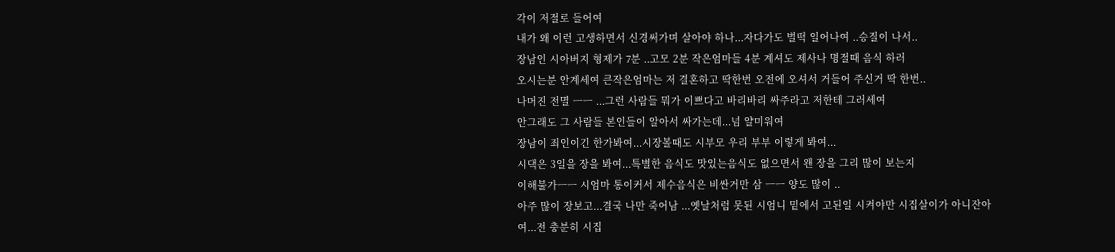각이 저절로 들어여
내가 왜 이런 고생하면서 신경써가며 살아야 하나...자다가도 벌떡 일어나여 ..승질이 나서..
장남인 시아버지 형제가 7분 ..고모 2분 작은엄마들 4분 계셔도 제사나 명절때 음식 하러
오시는분 안계세여 큰작은엄마는 저 결혼하고 딱한번 오전에 오셔서 거들어 주신거 딱 한번..
나머진 전멸 ㅡㅡ ...그런 사람들 뭐가 이쁘다고 바리바리 싸주라고 저한테 그러세여
안그래도 그 사람들 본인들이 알아서 싸가는데...넘 얄미워여
장남이 죄인이긴 한가봐여...시장볼때도 시부모 우리 부부 이렇게 봐여...
시댁은 3일을 장을 봐여...특별한 음식도 맛있는음식도 없으면서 왠 장을 그리 많이 보는지
이해불가ㅡㅡ 시엄마 통이커서 제수음식은 비싼거만 삼 ㅡㅡ 양도 많이 ..
아주 많이 장보고...결국 나만 죽어남 ...옛날처럼 못된 시엄니 밑에서 고된일 시켜야만 시집살이가 아니잔아여...전 충분히 시집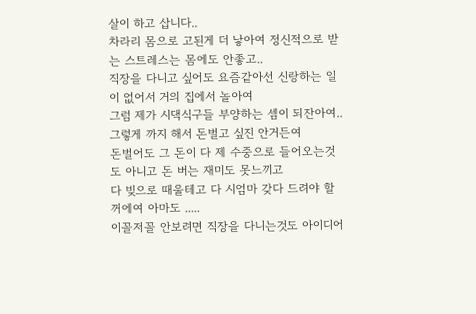살이 하고 삽니다..
차라리 몸으로 고된게 더 낳아여 정신적으로 받는 스트레스는 몸에도 안좋고..
직장을 다니고 싶어도 요즘같아선 신랑하는 일이 없어서 거의 집에서 놀아여
그럼 제가 시댁식구들 부양하는 셈이 되잔아여..그렇게 까지 해서 돈벌고 싶진 안거든여
돈벌어도 그 돈이 다 제 수중으로 들어오는것도 아니고 돈 버는 재미도 못느끼고
다 빚으로 때울테고 다 시엄마 갖다 드려야 할꺼에여 아마도 .....
이꼴저꼴 안보려면 직장을 다니는것도 아이디어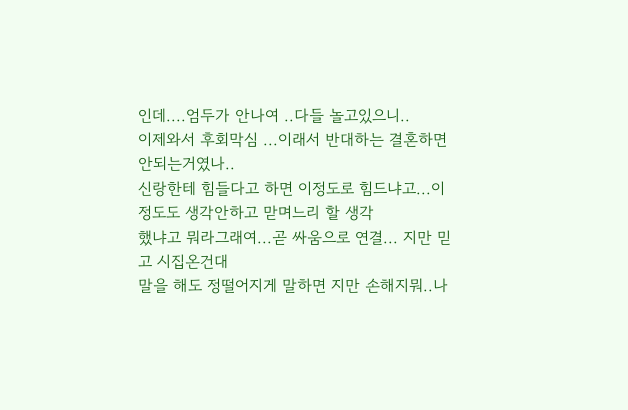인데....엄두가 안나여 ..다들 놀고있으니..
이제와서 후회막심 ...이래서 반대하는 결혼하면 안되는거였나..
신랑한테 힘들다고 하면 이정도로 힘드냐고...이정도도 생각안하고 맏며느리 할 생각
했냐고 뭐라그래여...곧 싸움으로 연결... 지만 믿고 시집온건대
말을 해도 정떨어지게 말하면 지만 손해지뭐..나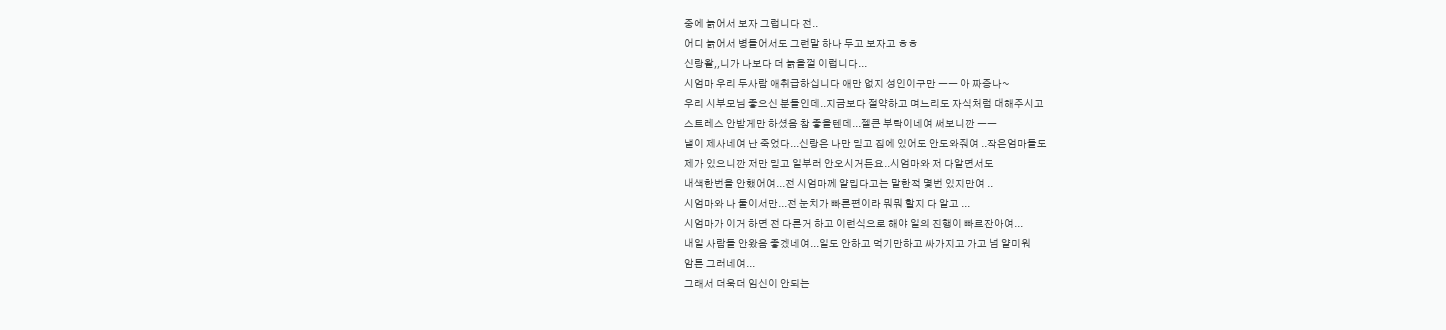중에 늙어서 보자 그럽니다 전..
어디 늙어서 병들어서도 그런말 하나 두고 보자고 ㅎㅎ
신랑왈,,니가 나보다 더 늙을껄 이럽니다...
시엄마 우리 두사람 애취급하십니다 애만 없지 성인이구만 ㅡㅡ 아 짜증나~
우리 시부모님 좋으신 분들인데..지금보다 절약하고 며느리도 자식처럼 대해주시고
스트레스 안받게만 하셨음 참 좋을텐데...젤큰 부탁이네여 써보니깐 ㅡㅡ
낼이 제사네여 난 죽었다...신랑은 나만 믿고 집에 있어도 안도와줘여 ..작은엄마들도
제가 있으니깐 저만 믿고 일부러 안오시거든요..시엄마와 저 다알면서도
내색한번을 안했어여...전 시엄마께 얄밉다고는 말한적 몇번 있지만여 ..
시엄마와 나 둘이서만...전 눈치가 빠른편이라 뭐뭐 할지 다 알고 ...
시엄마가 이거 하면 전 다른거 하고 이런식으로 해야 일의 진행이 빠르잔아여...
내일 사람들 안왔음 좋겠네여...일도 안하고 먹기만하고 싸가지고 가고 넘 얄미워
암튼 그러네여...
그래서 더욱더 임신이 안되는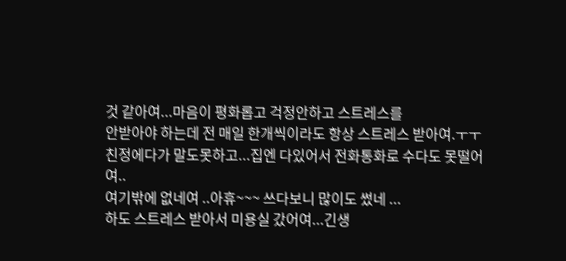것 같아여...마음이 평화롭고 걱정안하고 스트레스를
안받아야 하는데 전 매일 한개씩이라도 항상 스트레스 받아여.ㅜㅜ
친정에다가 말도못하고...집엔 다있어서 전화통화로 수다도 못떨어여..
여기밖에 없네여 ..아휴~~~ 쓰다보니 많이도 썼네 ...
하도 스트레스 받아서 미용실 갔어여...긴생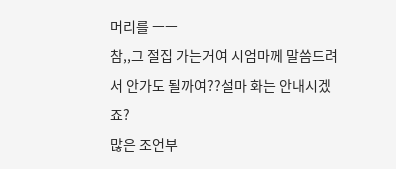머리를 ㅡㅡ
참,,그 절집 가는거여 시엄마께 말씀드려서 안가도 될까여??설마 화는 안내시겠죠?
많은 조언부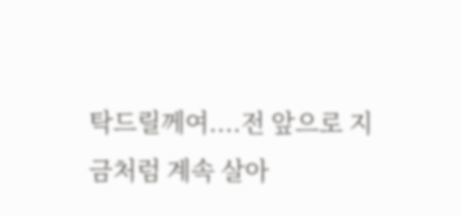탁드릴께여....전 앞으로 지금처럼 계속 살아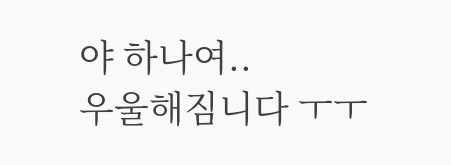야 하나여..
우울해짐니다 ㅜㅜ